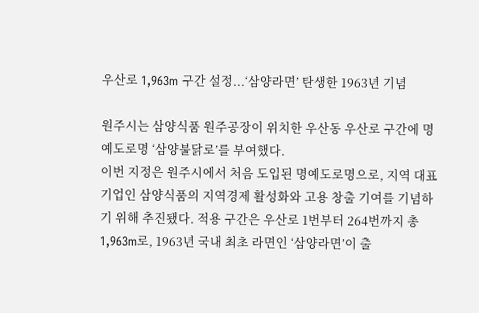우산로 1,963m 구간 설정...‘삼양라면’ 탄생한 1963년 기념

원주시는 삼양식품 원주공장이 위치한 우산동 우산로 구간에 명예도로명 ‘삼양불닭로’를 부여했다.
이번 지정은 원주시에서 처음 도입된 명예도로명으로, 지역 대표기업인 삼양식품의 지역경제 활성화와 고용 창출 기여를 기념하기 위해 추진됐다. 적용 구간은 우산로 1번부터 264번까지 총 1,963m로, 1963년 국내 최초 라면인 ‘삼양라면’이 출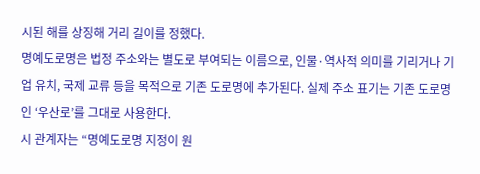시된 해를 상징해 거리 길이를 정했다.
명예도로명은 법정 주소와는 별도로 부여되는 이름으로, 인물·역사적 의미를 기리거나 기업 유치, 국제 교류 등을 목적으로 기존 도로명에 추가된다. 실제 주소 표기는 기존 도로명인 ‘우산로’를 그대로 사용한다.
시 관계자는 “명예도로명 지정이 원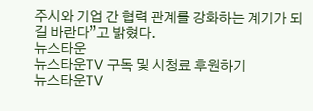주시와 기업 간 협력 관계를 강화하는 계기가 되길 바란다”고 밝혔다.
뉴스타운
뉴스타운TV 구독 및 시청료 후원하기
뉴스타운TV